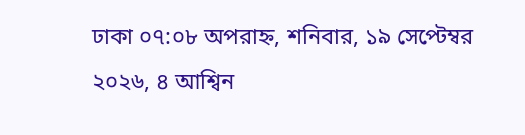ঢাকা ০৭:০৮ অপরাহ্ন, শনিবার, ১৯ সেপ্টেম্বর ২০২৬, ৪ আশ্বিন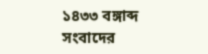১৪৩৩ বঙ্গাব্দ
সংবাদের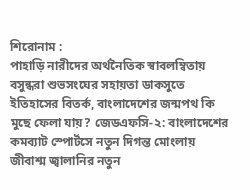শিরোনাম :
পাহাড়ি নারীদের অর্থনৈতিক স্বাবলম্বিতায় বসুন্ধরা শুভসংঘের সহায়তা ডাকসুতে ইতিহাসের বিতর্ক, বাংলাদেশের জন্মপথ কি মুছে ফেলা যায়? জেডএফসি-২: বাংলাদেশের কমব্যাট স্পোর্টসে নতুন দিগন্ত মোংলায়  জীবাশ্ম জ্বালানির নতুন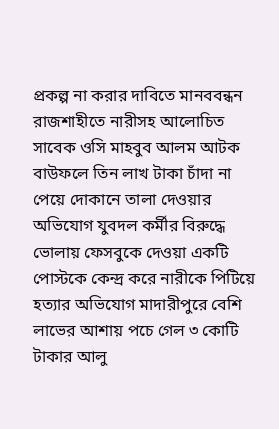প্রকল্প না করার দাবিতে মানববন্ধন রাজশাহীতে নারীসহ আলোচিত সাবেক ওসি মাহবুব আলম আটক  বাউফলে তিন লাখ টাকা চাঁদা না পেয়ে দোকানে তালা দেওয়ার অভিযোগ যুবদল কর্মীর বিরুদ্ধে ভোলায় ফেসবুকে দেওয়া একটি পোস্টকে কেন্দ্র করে নারীকে পিটিয়ে হত্যার অভিযোগ মাদারীপুরে বেশি লাভের আশায় পচে গেল ৩ কোটি টাকার আলু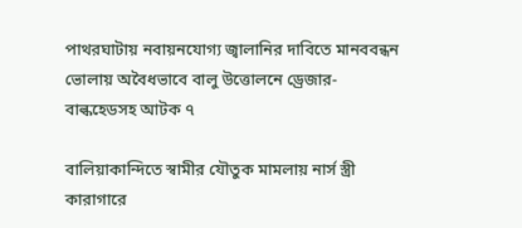পাথরঘাটায় নবায়নযোগ্য জ্বালানির দাবিতে মানববন্ধন ভোলায় অবৈধভাবে বালু উত্তোলনে ড্রেজার-বাল্কহেডসহ আটক ৭

বালিয়াকান্দিতে স্বামীর যৌতুক মামলায় নার্স স্ত্রী কারাগারে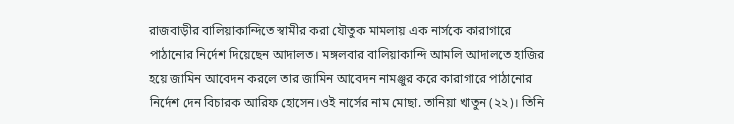রাজবাড়ীর বালিয়াকান্দিতে স্বামীর করা যৌতুক মামলায় এক নার্সকে কারাগারে পাঠানোর নির্দেশ দিয়েছেন আদালত। মঙ্গলবার বালিয়াকান্দি আমলি আদালতে হাজির হয়ে জামিন আবেদন করলে তার জামিন আবেদন নামঞ্জুর করে কারাগারে পাঠানোর নির্দেশ দেন বিচারক আরিফ হোসেন।ওই নার্সের নাম মোছা. তানিয়া খাতুন (২২)। তিনি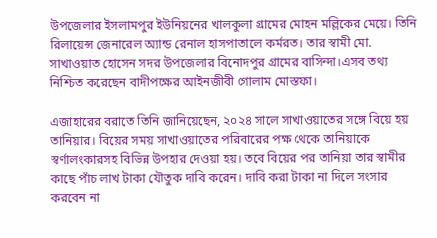উপজেলার ইসলামপুর ইউনিয়নের খালকুলা গ্রামের মোহন মল্লিকের মেয়ে। তিনি রিলায়েন্স জেনারেল অ্যান্ড রেনাল হাসপাতালে কর্মরত। তার স্বামী মো. সাখাওয়াত হোসেন সদর উপজেলার বিনোদপুর গ্রামের বাসিন্দা।এসব তথ্য নিশ্চিত করেছেন বাদীপক্ষের আইনজীবী গোলাম মোস্তফা।

এজাহারের বরাতে তিনি জানিয়েছেন, ২০২৪ সালে সাখাওয়াতের সঙ্গে বিয়ে হয় তানিয়ার। বিয়ের সময় সাখাওয়াতের পরিবারের পক্ষ থেকে তানিয়াকে স্বর্ণালংকারসহ বিভিন্ন উপহার দেওয়া হয়। তবে বিয়ের পর তানিয়া তার স্বামীর কাছে পাঁচ লাখ টাকা যৌতুক দাবি করেন। দাবি করা টাকা না দিলে সংসার করবেন না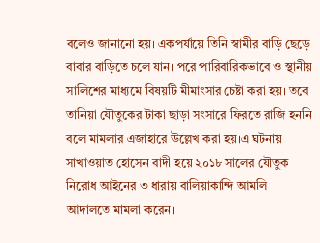বলেও জানানো হয়। একপর্যায়ে তিনি স্বামীর বাড়ি ছেড়ে বাবার বাড়িতে চলে যান। পরে পারিবারিকভাবে ও স্থানীয় সালিশের মাধ্যমে বিষয়টি মীমাংসার চেষ্টা করা হয়। তবে তানিয়া যৌতুকের টাকা ছাড়া সংসারে ফিরতে রাজি হননি বলে মামলার এজাহারে উল্লেখ করা হয়।এ ঘটনায় সাখাওয়াত হোসেন বাদী হয়ে ২০১৮ সালের যৌতুক নিরোধ আইনের ৩ ধারায় বালিয়াকান্দি আমলি আদালতে মামলা করেন।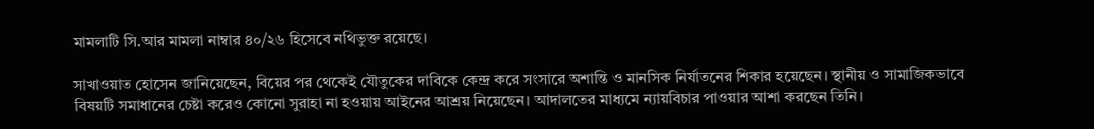মামলাটি সি.আর মামলা নাম্বার ৪০/২৬ হিসেবে নথিভুক্ত রয়েছে।

সাখাওয়াত হোসেন জানিয়েছেন, বিয়ের পর থেকেই যৌতুকের দাবিকে কেন্দ্র করে সংসারে অশান্তি ও মানসিক নির্যাতনের শিকার হয়েছেন। স্থানীয় ও সামাজিকভাবে বিষয়টি সমাধানের চেষ্টা করেও কোনো সুরাহা না হওয়ায় আইনের আশ্রয় নিয়েছেন। আদালতের মাধ্যমে ন্যায়বিচার পাওয়ার আশা করছেন তিনি।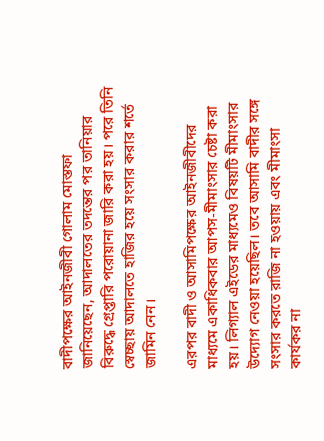বাদীপক্ষের আইনজীবী গোলাম মোস্তফা জানিয়েছেন, আদালতের তদন্তের পর তানিয়ার বিরুদ্ধে গ্রেপ্তারি পরোয়ানা জারি করা হয়। পরে তিনি স্বেচ্ছায় আদালতে হাজির হয়ে সংসার করার শর্তে জামিন নেন।

এরপর বাদী ও আসামিপক্ষের আইনজীবীদের মাধ্যমে একাধিকবার আপস-মীমাংসার চেষ্টা করা হয়। লিগ্যাল এইডের মাধ্যমেও বিষয়টি মীমাংসার উদ্যোগ নেওয়া হয়েছিল। তবে আসামি বাদীর সঙ্গে সংসার করতে রাজি না হওয়ায় এবং মীমাংসা কার্যকর না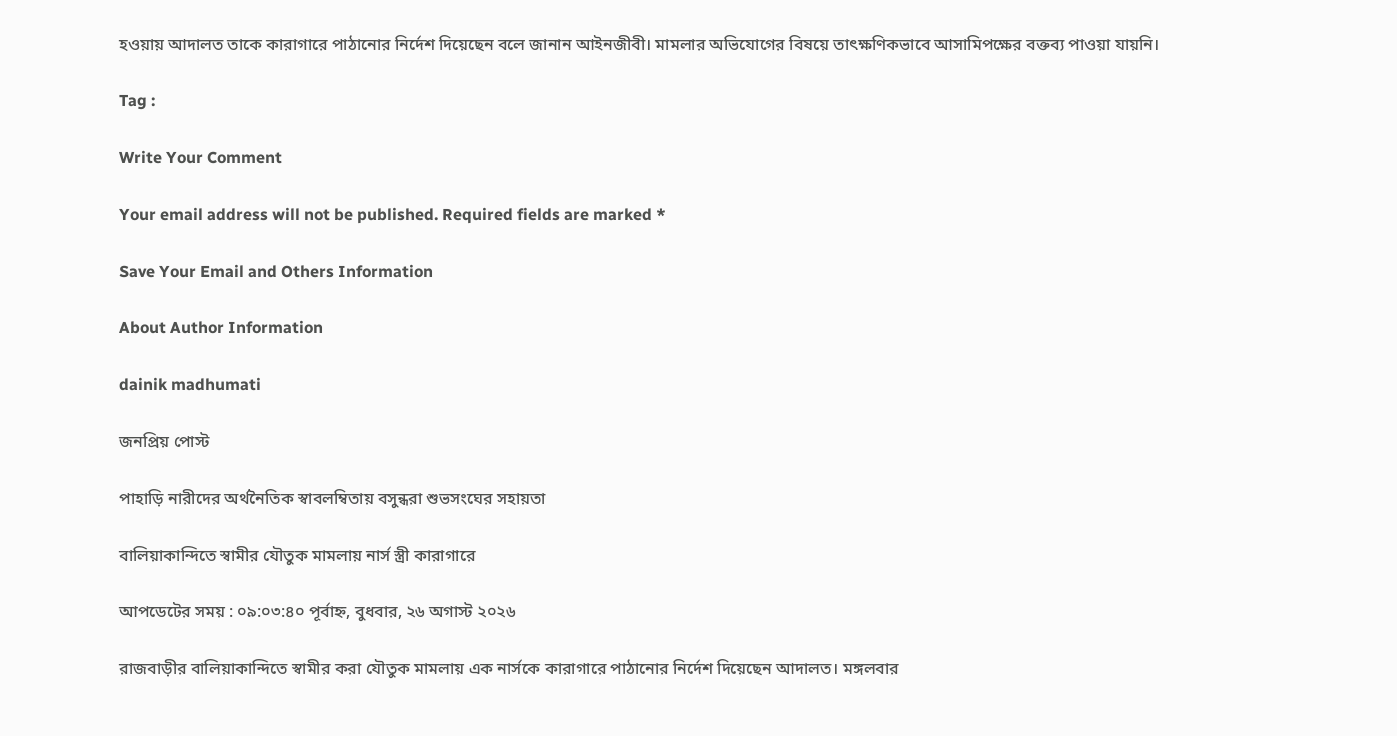হওয়ায় আদালত তাকে কারাগারে পাঠানোর নির্দেশ দিয়েছেন বলে জানান আইনজীবী। মামলার অভিযোগের বিষয়ে তাৎক্ষণিকভাবে আসামিপক্ষের বক্তব্য পাওয়া যায়নি।

Tag :

Write Your Comment

Your email address will not be published. Required fields are marked *

Save Your Email and Others Information

About Author Information

dainik madhumati

জনপ্রিয় পোস্ট

পাহাড়ি নারীদের অর্থনৈতিক স্বাবলম্বিতায় বসুন্ধরা শুভসংঘের সহায়তা

বালিয়াকান্দিতে স্বামীর যৌতুক মামলায় নার্স স্ত্রী কারাগারে

আপডেটের সময় : ০৯:০৩:৪০ পূর্বাহ্ন, বুধবার, ২৬ অগাস্ট ২০২৬

রাজবাড়ীর বালিয়াকান্দিতে স্বামীর করা যৌতুক মামলায় এক নার্সকে কারাগারে পাঠানোর নির্দেশ দিয়েছেন আদালত। মঙ্গলবার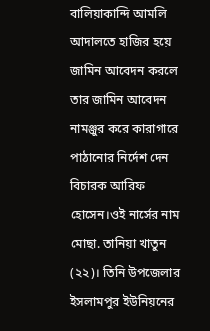বালিয়াকান্দি আমলি আদালতে হাজির হয়ে জামিন আবেদন করলে তার জামিন আবেদন নামঞ্জুর করে কারাগারে পাঠানোর নির্দেশ দেন বিচারক আরিফ হোসেন।ওই নার্সের নাম মোছা. তানিয়া খাতুন (২২)। তিনি উপজেলার ইসলামপুর ইউনিয়নের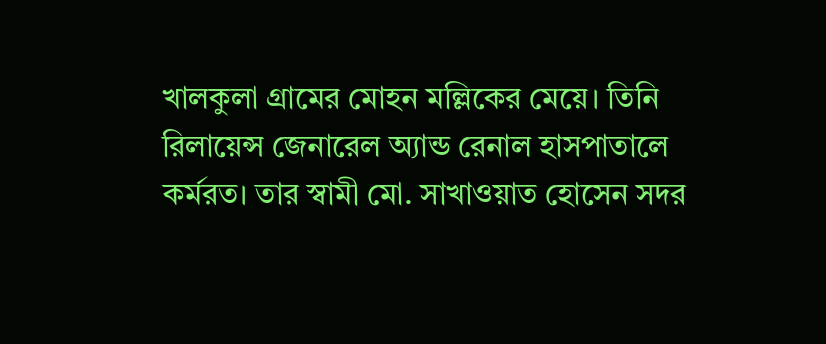খালকুলা গ্রামের মোহন মল্লিকের মেয়ে। তিনি রিলায়েন্স জেনারেল অ্যান্ড রেনাল হাসপাতালে কর্মরত। তার স্বামী মো. সাখাওয়াত হোসেন সদর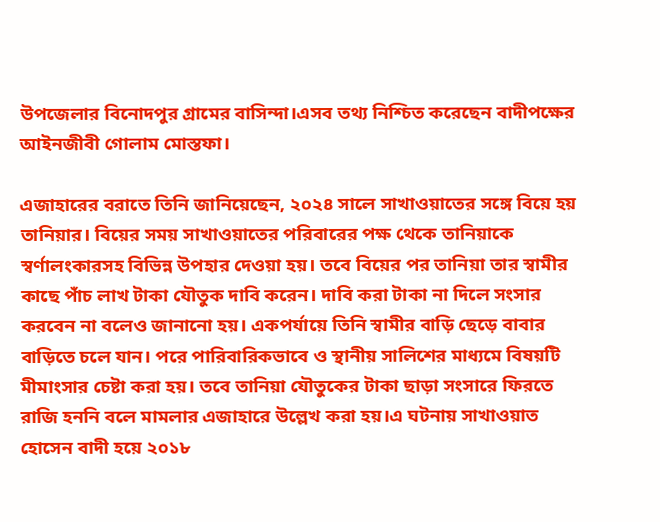উপজেলার বিনোদপুর গ্রামের বাসিন্দা।এসব তথ্য নিশ্চিত করেছেন বাদীপক্ষের আইনজীবী গোলাম মোস্তফা।

এজাহারের বরাতে তিনি জানিয়েছেন, ২০২৪ সালে সাখাওয়াতের সঙ্গে বিয়ে হয় তানিয়ার। বিয়ের সময় সাখাওয়াতের পরিবারের পক্ষ থেকে তানিয়াকে স্বর্ণালংকারসহ বিভিন্ন উপহার দেওয়া হয়। তবে বিয়ের পর তানিয়া তার স্বামীর কাছে পাঁচ লাখ টাকা যৌতুক দাবি করেন। দাবি করা টাকা না দিলে সংসার করবেন না বলেও জানানো হয়। একপর্যায়ে তিনি স্বামীর বাড়ি ছেড়ে বাবার বাড়িতে চলে যান। পরে পারিবারিকভাবে ও স্থানীয় সালিশের মাধ্যমে বিষয়টি মীমাংসার চেষ্টা করা হয়। তবে তানিয়া যৌতুকের টাকা ছাড়া সংসারে ফিরতে রাজি হননি বলে মামলার এজাহারে উল্লেখ করা হয়।এ ঘটনায় সাখাওয়াত হোসেন বাদী হয়ে ২০১৮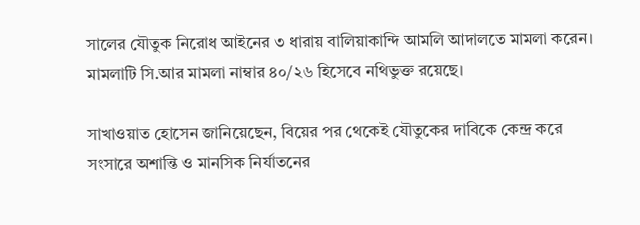সালের যৌতুক নিরোধ আইনের ৩ ধারায় বালিয়াকান্দি আমলি আদালতে মামলা করেন। মামলাটি সি.আর মামলা নাম্বার ৪০/২৬ হিসেবে নথিভুক্ত রয়েছে।

সাখাওয়াত হোসেন জানিয়েছেন, বিয়ের পর থেকেই যৌতুকের দাবিকে কেন্দ্র করে সংসারে অশান্তি ও মানসিক নির্যাতনের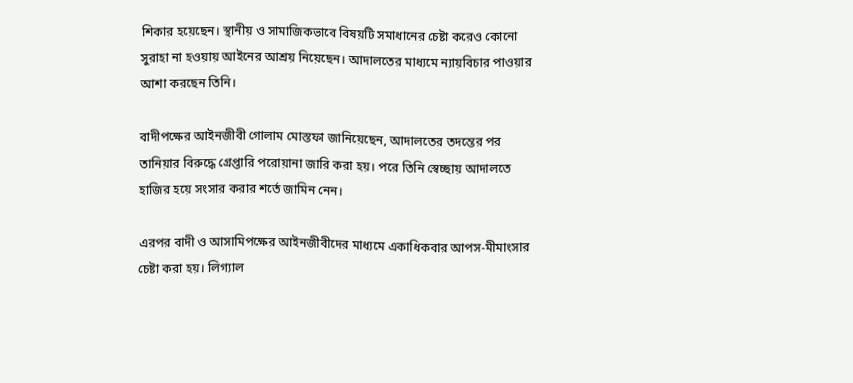শিকার হয়েছেন। স্থানীয় ও সামাজিকভাবে বিষয়টি সমাধানের চেষ্টা করেও কোনো সুরাহা না হওয়ায় আইনের আশ্রয় নিয়েছেন। আদালতের মাধ্যমে ন্যায়বিচার পাওয়ার আশা করছেন তিনি।

বাদীপক্ষের আইনজীবী গোলাম মোস্তফা জানিয়েছেন, আদালতের তদন্তের পর তানিয়ার বিরুদ্ধে গ্রেপ্তারি পরোয়ানা জারি করা হয়। পরে তিনি স্বেচ্ছায় আদালতে হাজির হয়ে সংসার করার শর্তে জামিন নেন।

এরপর বাদী ও আসামিপক্ষের আইনজীবীদের মাধ্যমে একাধিকবার আপস-মীমাংসার চেষ্টা করা হয়। লিগ্যাল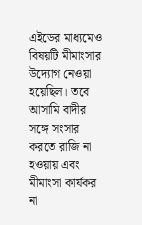এইডের মাধ্যমেও বিষয়টি মীমাংসার উদ্যোগ নেওয়া হয়েছিল। তবে আসামি বাদীর সঙ্গে সংসার করতে রাজি না হওয়ায় এবং মীমাংসা কার্যকর না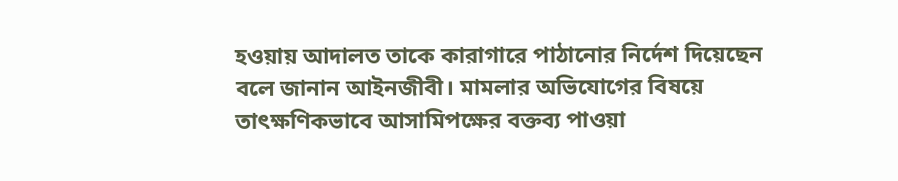হওয়ায় আদালত তাকে কারাগারে পাঠানোর নির্দেশ দিয়েছেন বলে জানান আইনজীবী। মামলার অভিযোগের বিষয়ে তাৎক্ষণিকভাবে আসামিপক্ষের বক্তব্য পাওয়া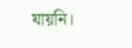যায়নি।